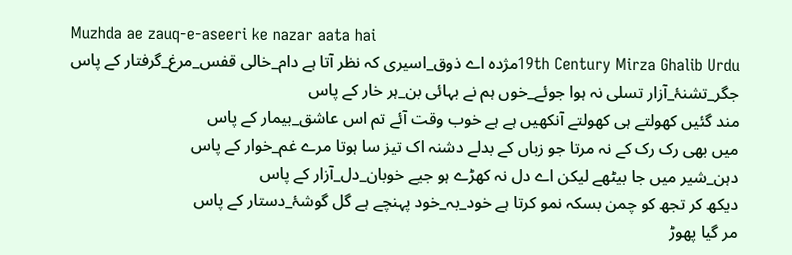Muzhda ae zauq-e-aseeri ke nazar aata hai
19th Century Mirza Ghalib Urduمژدہ اے ذوق_اسیری کہ نظر آتا ہے دام_خالی قفس_مرغ_گرفتار کے پاس
جگر_تشنۂ_آزار تسلی نہ ہوا جوئے_خوں ہم نے بہائی بن_ہر خار کے پاس
مند گئیں کھولتے ہی کھولتے آنکھیں ہے ہے خوب وقت آئے تم اس عاشق_بیمار کے پاس
میں بھی رک رک کے نہ مرتا جو زباں کے بدلے دشنہ اک تیز سا ہوتا مرے غم_خوار کے پاس
دہن_شیر میں جا بیٹھے لیکن اے دل نہ کھڑے ہو جیے خوبان_دل_آزار کے پاس
دیکھ کر تجھ کو چمن بسکہ نمو کرتا ہے خود_بہ_خود پہنچے ہے گل گوشۂ_دستار کے پاس
مر گیا پھوڑ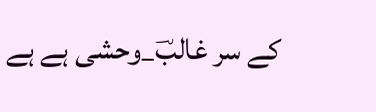کے سر غالبؔ_وحشی ہے ہے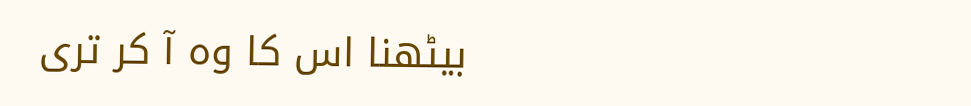بیٹھنا اس کا وہ آ کر تری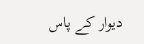دیوار کے پاس